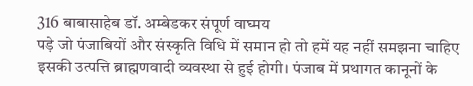316 बाबासाहेब डॉ. अम्बेडकर संपूर्ण वाघ्मय
पड़े जो पंजाबियों और संस्कृति विधि में समान हो तो हमें यह नहीं समझना चाहिए इसकी उत्पत्ति ब्राह्मणवादी व्यवस्था से हुई होगी। पंजाब में प्रथागत कानूनों के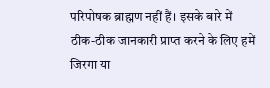परिपोषक ब्राह्मण नहीं हैं। इसके बारे में ठीक-ठीक जानकारी प्राप्त करने के लिए हमें जिरगा या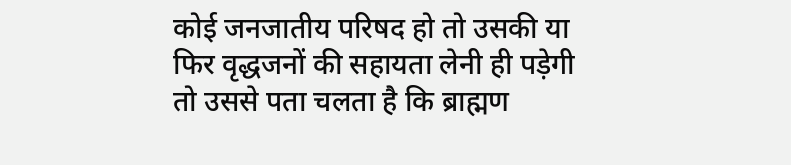कोई जनजातीय परिषद हो तो उसकी या फिर वृद्धजनों की सहायता लेनी ही पड़ेगी तो उससे पता चलता है कि ब्राह्मण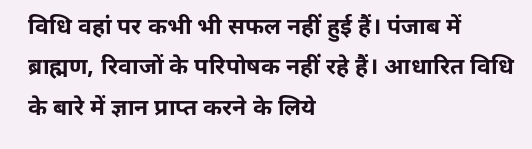विधि वहां पर कभी भी सफल नहीं हुई हैं। पंजाब में ब्राह्मण, रिवाजों के परिपोषक नहीं रहे हैं। आधारित विधि के बारे में ज्ञान प्राप्त करने के लिये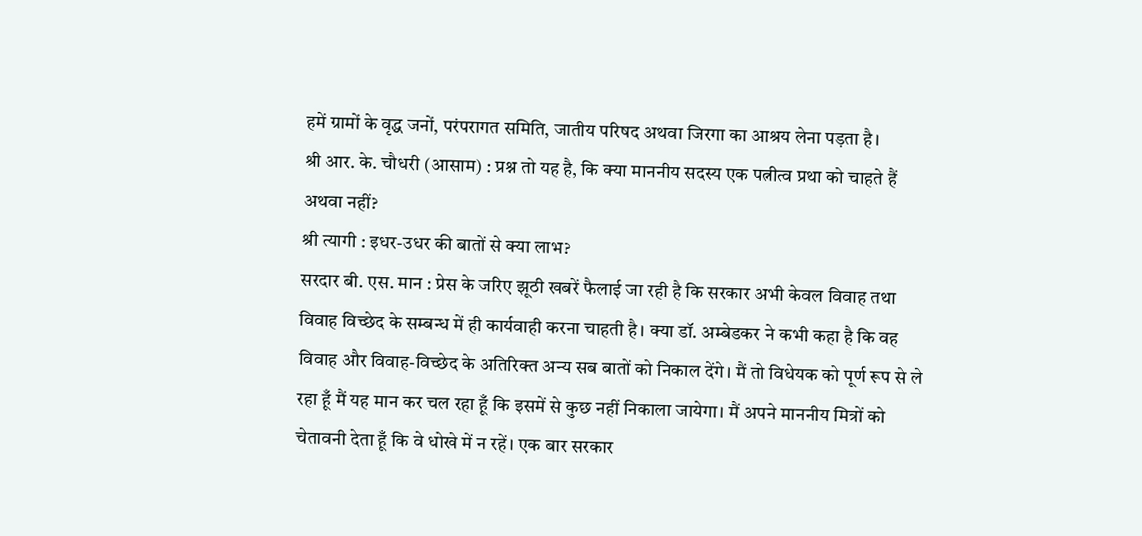हमें ग्रामों के वृद्ध जनों, परंपरागत समिति, जातीय परिषद अथवा जिरगा का आश्रय लेना पड़ता है।
श्री आर. के. चौधरी (आसाम) : प्रश्न तो यह है, कि क्या माननीय सदस्य एक पत्नीत्व प्रथा को चाहते हैं अथवा नहीं?
श्री त्यागी : इधर-उधर की बातों से क्या लाभ?
सरदार बी. एस. मान : प्रेस के जरिए झूठी खबरें फैलाई जा रही है कि सरकार अभी केवल विवाह तथा विवाह विच्छेद के सम्बन्ध में ही कार्यवाही करना चाहती है। क्या डॉ. अम्बेडकर ने कभी कहा है कि वह विवाह और विवाह-विच्छेद के अतिरिक्त अन्य सब बातों को निकाल देंगे। मैं तो विधेयक को पूर्ण रूप से ले रहा हूँ मैं यह मान कर चल रहा हूँ कि इसमें से कुछ नहीं निकाला जायेगा। मैं अपने माननीय मित्रों को चेतावनी देता हूँ कि वे धोखे में न रहें। एक बार सरकार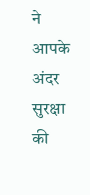ने आपके अंदर सुरक्षा की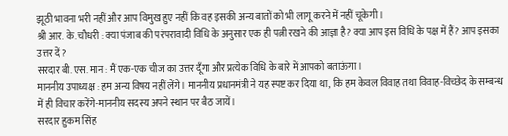झूठी भावना भरी नहीं और आप विमुख हुए नहीं कि वह इसकी अन्य बातों को भी लागू करने में नहीं चूकेगी।
श्री आर. के. चौधरी : क्या पंजाब की परंपरावादी विधि के अनुसार एक ही पत्नी रखने की आज्ञा है? क्या आप इस विधि के पक्ष में हैं? आप इसका उत्तर दें?
सरदार बी. एस. मान : मैं एक-एक चीज का उत्तर दूँगा और प्रत्येक विधि के बारे में आपको बताऊंगा।
माननीय उपाध्यक्ष : हम अन्य विषय नहीं लेंगे। माननीय प्रधानमंत्री ने यह स्पष्ट कर दिया था, कि हम केवल विवाह तथा विवाह-विच्छेद के सम्बन्ध में ही विचार करेंगे-माननीय सदस्य अपने स्थान पर बैठ जायें।
सरदार हुकम सिंह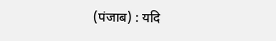(पंजाब) : यदि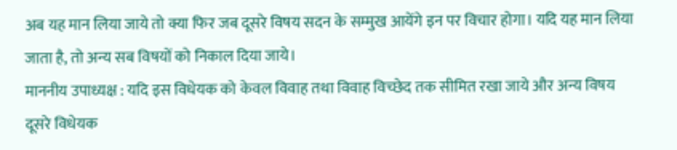अब यह मान लिया जाये तो क्या फिर जब दूसरे विषय सदन के सम्मुख आयेंगे इन पर विचार होगा। यदि यह मान लिया जाता है, तो अन्य सब विषयों को निकाल दिया जाये।
माननीय उपाध्यक्ष : यदि इस विधेयक को केवल विवाह तथा विवाह विच्छेद तक सीमित रखा जाये और अन्य विषय दूसरे विधेयक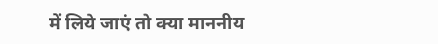में लिये जाएं तो क्या माननीय